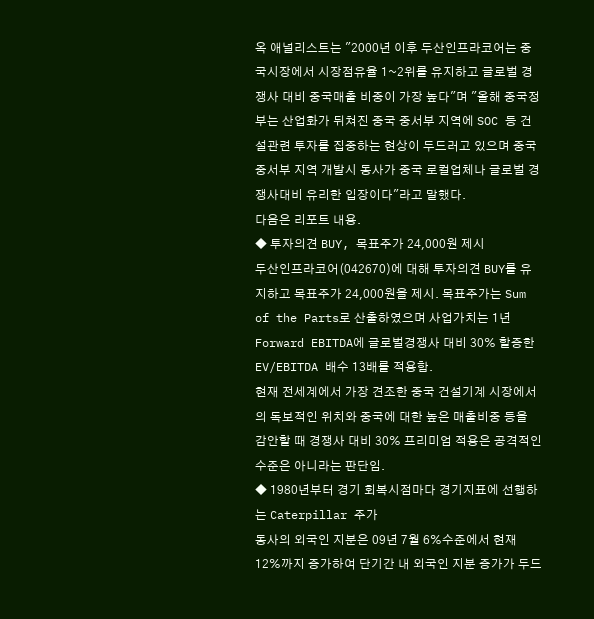옥 애널리스트는 "2000년 이후 두산인프라코어는 중국시장에서 시장점유율 1~2위를 유지하고 글로벌 경쟁사 대비 중국매출 비중이 가장 높다"며 "올해 중국정부는 산업화가 뒤쳐진 중국 중서부 지역에 SOC 등 건설관련 투자를 집중하는 현상이 두드러고 있으며 중국 중서부 지역 개발시 동사가 중국 로컬업체나 글로벌 경쟁사대비 유리한 입장이다"라고 말했다.
다음은 리포트 내용.
◆ 투자의견 BUY, 목표주가 24,000원 제시
두산인프라코어(042670)에 대해 투자의견 BUY를 유지하고 목표주가 24,000원을 제시. 목표주가는 Sum of the Parts로 산출하였으며 사업가치는 1년 Forward EBITDA에 글로벌경쟁사 대비 30% 할증한 EV/EBITDA 배수 13배를 적용함.
현재 전세계에서 가장 견조한 중국 건설기계 시장에서의 독보적인 위치와 중국에 대한 높은 매출비중 등을 감안할 때 경쟁사 대비 30% 프리미엄 적용은 공격적인 수준은 아니라는 판단임.
◆ 1980년부터 경기 회복시점마다 경기지표에 선행하는 Caterpillar 주가
동사의 외국인 지분은 09년 7월 6%수준에서 현재 12%까지 증가하여 단기간 내 외국인 지분 증가가 두드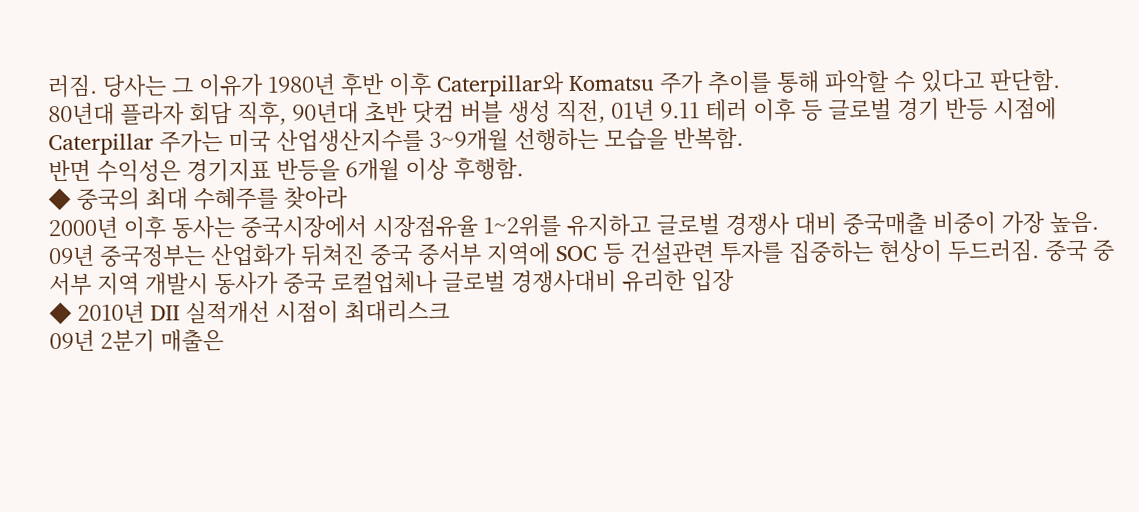러짐. 당사는 그 이유가 1980년 후반 이후 Caterpillar와 Komatsu 주가 추이를 통해 파악할 수 있다고 판단함.
80년대 플라자 회담 직후, 90년대 초반 닷컴 버블 생성 직전, 01년 9.11 테러 이후 등 글로벌 경기 반등 시점에 Caterpillar 주가는 미국 산업생산지수를 3~9개월 선행하는 모습을 반복함.
반면 수익성은 경기지표 반등을 6개월 이상 후행함.
◆ 중국의 최대 수혜주를 찾아라
2000년 이후 동사는 중국시장에서 시장점유율 1~2위를 유지하고 글로벌 경쟁사 대비 중국매출 비중이 가장 높음.
09년 중국정부는 산업화가 뒤쳐진 중국 중서부 지역에 SOC 등 건설관련 투자를 집중하는 현상이 두드러짐. 중국 중서부 지역 개발시 동사가 중국 로컬업체나 글로벌 경쟁사대비 유리한 입장
◆ 2010년 DII 실적개선 시점이 최대리스크
09년 2분기 매출은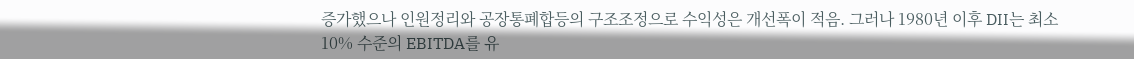증가했으나 인원정리와 공장통폐합등의 구조조정으로 수익성은 개선폭이 적음. 그러나 1980년 이후 DII는 최소 10% 수준의 EBITDA를 유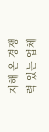지해 온 경쟁력 있는 업체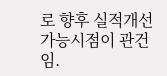로 향후 실적개선 가능시점이 관건임.